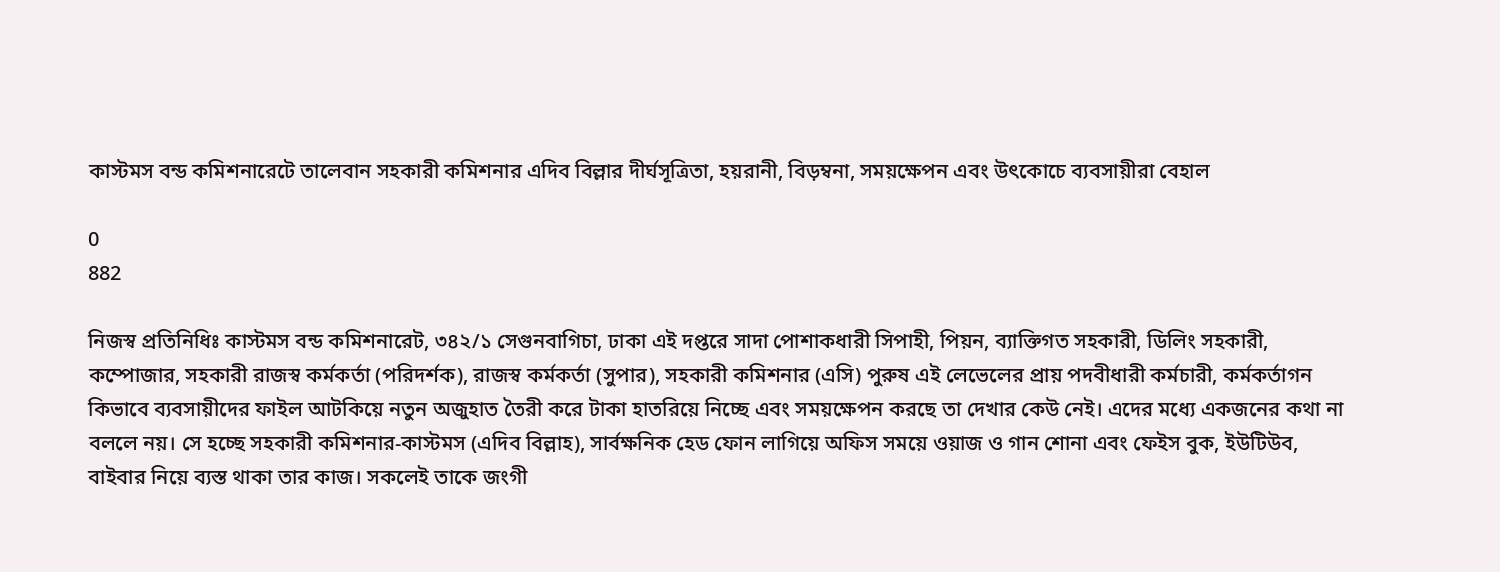কাস্টমস বন্ড কমিশনারেটে তালেবান সহকারী কমিশনার এদিব বিল্লার দীর্ঘসূত্রিতা, হয়রানী, বিড়ম্বনা, সময়ক্ষেপন এবং উৎকোচে ব্যবসায়ীরা বেহাল

0
882

নিজস্ব প্রতিনিধিঃ কাস্টমস বন্ড কমিশনারেট, ৩৪২/১ সেগুনবাগিচা, ঢাকা এই দপ্তরে সাদা পোশাকধারী সিপাহী, পিয়ন, ব্যাক্তিগত সহকারী, ডিলিং সহকারী, কম্পোজার, সহকারী রাজস্ব কর্মকর্তা (পরিদর্শক), রাজস্ব কর্মকর্তা (সুপার), সহকারী কমিশনার (এসি) পুরুষ এই লেভেলের প্রায় পদবীধারী কর্মচারী, কর্মকর্তাগন কিভাবে ব্যবসায়ীদের ফাইল আটকিয়ে নতুন অজুহাত তৈরী করে টাকা হাতরিয়ে নিচ্ছে এবং সময়ক্ষেপন করছে তা দেখার কেউ নেই। এদের মধ্যে একজনের কথা না বললে নয়। সে হচ্ছে সহকারী কমিশনার-কাস্টমস (এদিব বিল্লাহ), সার্বক্ষনিক হেড ফোন লাগিয়ে অফিস সময়ে ওয়াজ ও গান শোনা এবং ফেইস বুক, ইউটিউব, বাইবার নিয়ে ব্যস্ত থাকা তার কাজ। সকলেই তাকে জংগী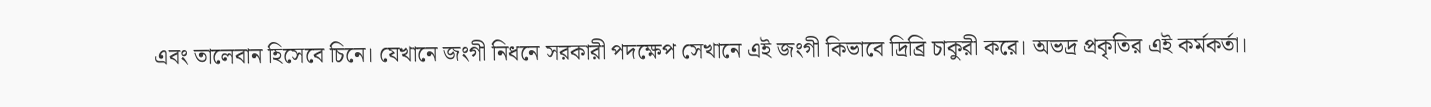এবং তালেবান হিসেবে চিনে। যেখানে জংগী নিধনে সরকারী পদক্ষেপ সেখানে এই জংগী কিভাবে দ্রিব্রি চাকুরী করে। অভদ্র প্রকৃতির এই কর্মকর্তা।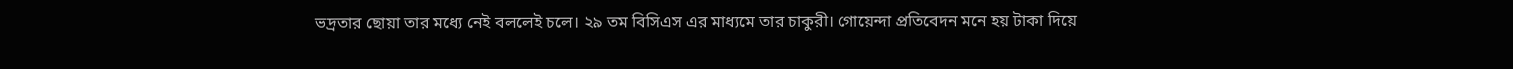ভদ্রতার ছোয়া তার মধ্যে নেই বললেই চলে। ২৯ তম বিসিএস এর মাধ্যমে তার চাকুরী। গোয়েন্দা প্রতিবেদন মনে হয় টাকা দিয়ে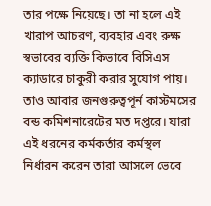তার পক্ষে নিয়েছে। তা না হলে এই খারাপ আচরণ, ব্যবহার এবং রুক্ষ স্বভাবের ব্যক্তি কিভাবে বিসিএস ক্যাডারে চাকুরী করার সুযোগ পায়। তাও আবার জনগুরুত্বপূর্ন কাস্টমসের বন্ড কমিশনারেটের মত দপ্তরে। যারা এই ধরনের কর্মকর্তার কর্মস্থল নির্ধারন করেন তারা আসলে ভেবে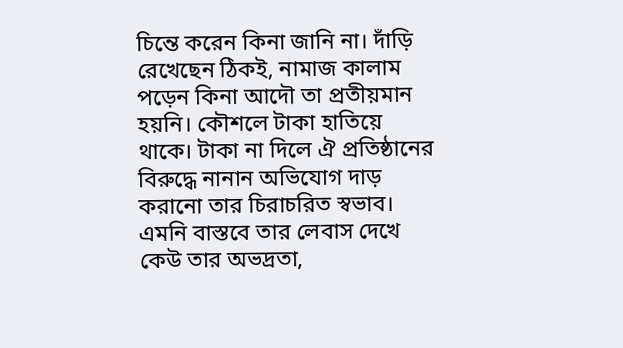চিন্তে করেন কিনা জানি না। দাঁড়ি রেখেছেন ঠিকই, নামাজ কালাম পড়েন কিনা আদৌ তা প্রতীয়মান হয়নি। কৌশলে টাকা হাতিয়ে থাকে। টাকা না দিলে ঐ প্রতিষ্ঠানের বিরুদ্ধে নানান অভিযোগ দাড় করানো তার চিরাচরিত স্বভাব। এমনি বাস্তবে তার লেবাস দেখে কেউ তার অভদ্রতা,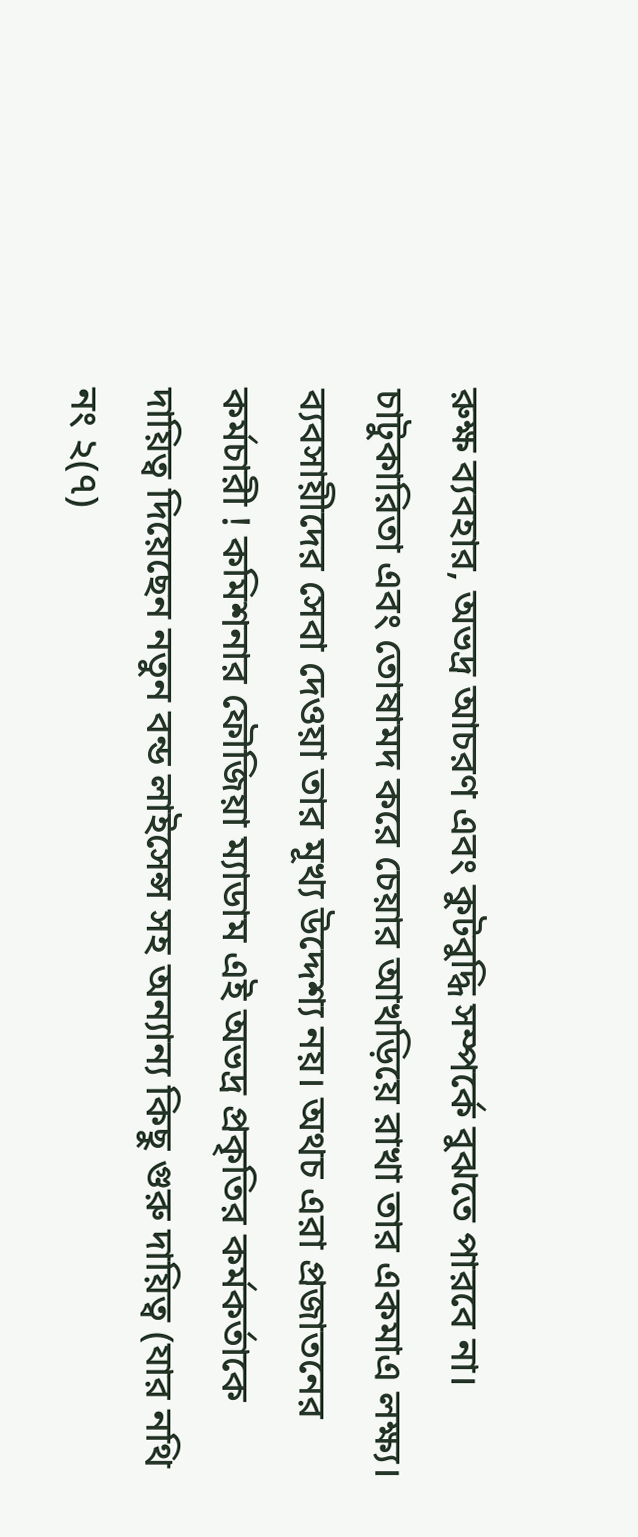রুক্ষ ব্যবহার, অভদ্র আচরণ এবং কুটবুদ্ধি সম্পর্কে বুঝতে পারবে না। চাটুকারিতা এবং তোষামদ করে চেয়ার আখড়িয়ে রাখা তার একমাএ লক্ষ্য। ব্যবসায়ীদের সেবা দেওয়া তার মূখ্য উদ্দেশ্য নয়। অথচ এরা প্রজাতনের কর্মচারী ! কমিশনার ফৌজিয়া ম্যাডাম এই অভদ্র প্রকৃতির কর্মকর্তাকে দায়িত্ব দিয়েছেন নতুন বন্ড লাইসেন্স সহ অন্যান্য কিছু গুরু দায়িত্ব (যার নথি নং ২(৭)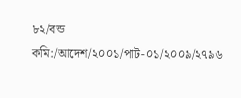৮২/বন্ড কমি:/আদেশ/২০০১/পাট-০১/২০০৯/২৭৯৬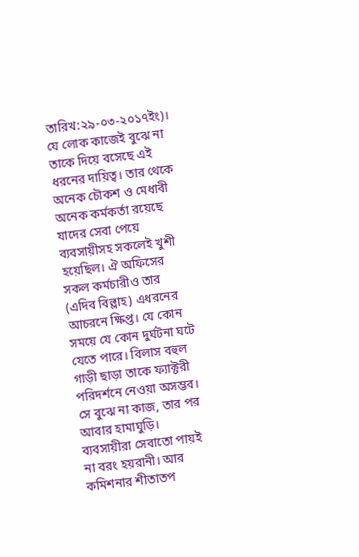তারিখ:২৯-০৩-২০১৭ইং)। যে লোক কাজেই বুঝে না তাকে দিয়ে বসেছে এই ধরনের দায়িত্ব। তার থেকে অনেক চৌকশ ও মেধাবী অনেক কর্মকর্তা রয়েছে যাদের সেবা পেয়ে ব্যবসায়ীসহ সকলেই খুশী হয়েছিল। ঐ অফিসের সকল কর্মচারীও তার (এদিব বিল্লাহ) এধরনের আচরনে ক্ষিপ্ত। যে কোন সময়ে যে কোন দুর্ঘটনা ঘটে যেতে পারে। বিলাস বহুল গাড়ী ছাড়া তাকে ফ্যাক্টরী পরিদর্শনে নেওয়া অসম্ভব। সে বুঝে না কাজ, তার পর আবার হামাঘুড়ি। ব্যবসায়ীরা সেবাতো পায়ই না বরং হয়রানী। আর কমিশনার শীতাতপ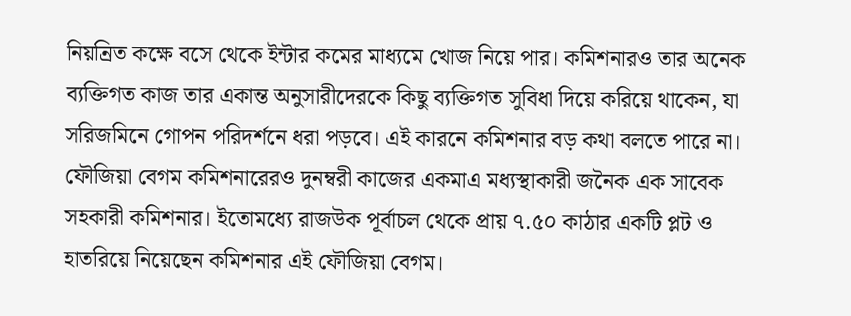নিয়ন্রিত কক্ষে বসে থেকে ইন্টার কমের মাধ্যমে খোজ নিয়ে পার। কমিশনারও তার অনেক ব্যক্তিগত কাজ তার একান্ত অনুসারীদেরকে কিছু ব্যক্তিগত সুবিধা দিয়ে করিয়ে থাকেন, যা সরিজমিনে গোপন পরিদর্শনে ধরা পড়বে। এই কারনে কমিশনার বড় কথা বলতে পারে না। ফৌজিয়া বেগম কমিশনারেরও দুনম্বরী কাজের একমাএ মধ্যস্থাকারী জনৈক এক সাবেক সহকারী কমিশনার। ইতোমধ্যে রাজউক পূর্বাচল থেকে প্রায় ৭.৫০ কাঠার একটি প্লট ও হাতরিয়ে নিয়েছেন কমিশনার এই ফৌজিয়া বেগম।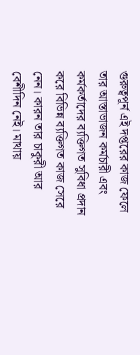গুরুত্বপূর্ন এই দপ্তরের কাজ ফেলে তার আস্তাভাজন কর্মচারী এবং কর্মকর্তাদের ব্যক্তিগত সুবিধা প্রদান করে বিভিন্ন ব্যক্তিগত কাজ সেরে নেন। কারন তার চাকুরী আর বেশীদিন নেই। মাথায়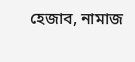হেজাব, নামাজ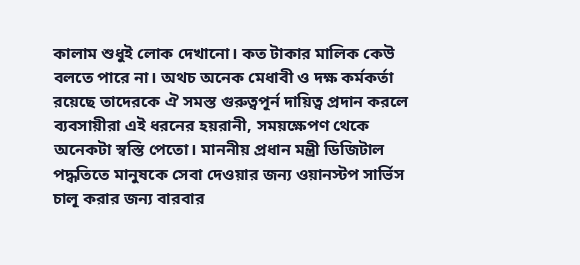কালাম শুধুই লোক দেখানো। কত টাকার মালিক কেউ বলতে পারে না। অথচ অনেক মেধাবী ও দক্ষ কর্মকর্তা রয়েছে তাদেরকে ঐ সমস্ত গুরুত্বপূর্ন দায়িত্ব প্রদান করলে ব্যবসায়ীরা এই ধরনের হয়রানী, সময়ক্ষেপণ থেকে অনেকটা স্বস্তি পেতো। মাননীয় প্রধান মন্ত্রী ডিজিটাল পদ্ধতিতে মানুষকে সেবা দেওয়ার জন্য ওয়ানস্টপ সার্ভিস চালূ করার জন্য বারবার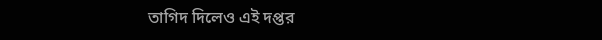তাগিদ দিলেও এই দপ্তর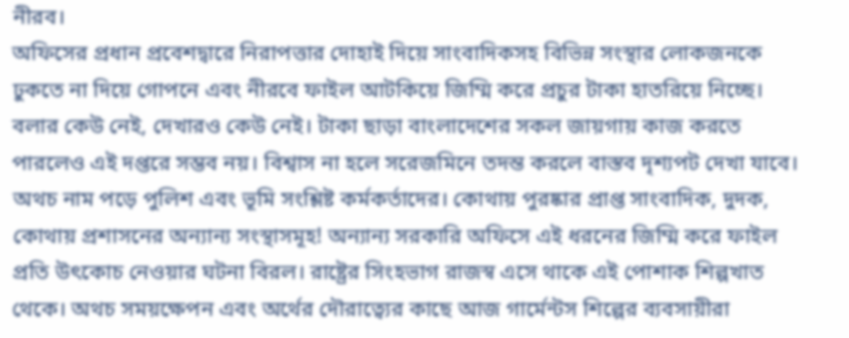নীরব।
অফিসের প্রধান প্রবেশদ্বারে নিরাপত্তার দোহাই দিয়ে সাংবাদিকসহ বিভিন্ন সংস্থার লোকজনকে ঢুকতে না দিয়ে গোপনে এবং নীরবে ফাইল আটকিয়ে জিম্মি করে প্রচুর টাকা হাতরিয়ে নিচ্ছে। বলার কেউ নেই, দেখারও কেউ নেই। টাকা ছাড়া বাংলাদেশের সকল জায়গায় কাজ করতে পারলেও এই দপ্তরে সম্ভব নয়। বিশ্বাস না হলে সরেজমিনে তদন্ত করলে বাস্তব দৃশ্যপট দেখা যাবে। অথচ নাম পড়ে পুলিশ এবং ভূমি সংশ্লিষ্ট কর্মকর্তাদের। কোথায় পুরষ্কার প্রাপ্ত সাংবাদিক, দুদক, কোথায় প্রশাসনের অন্যান্য সংস্থাসমূহ! অন্যান্য সরকারি অফিসে এই ধরনের জিম্মি করে ফাইল প্রতি উৎকোচ নেওয়ার ঘটনা বিরল। রাষ্ট্রের সিংহভাগ রাজস্ব এসে থাকে এই পোশাক শিল্পখাত থেকে। অথচ সময়ক্ষেপন এবং অর্থের দৌরাত্ব্যের কাছে আজ গার্মেন্টস শিল্পের ব্যবসায়ীরা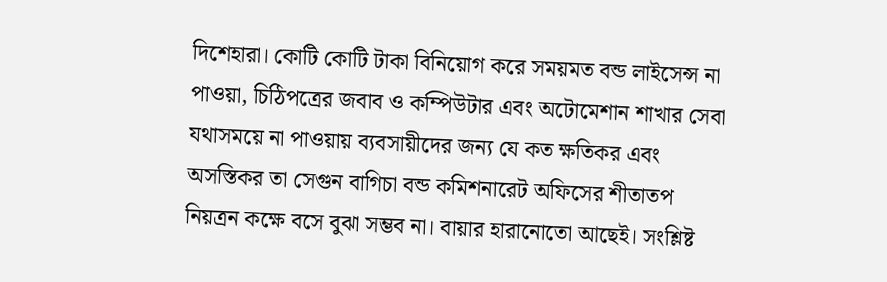দিশেহারা। কোটি কোটি টাকা বিনিয়োগ করে সময়মত বন্ড লাইসেন্স না পাওয়া, চিঠিপত্রের জবাব ও কম্পিউটার এবং অটোমেশান শাখার সেবা যথাসময়ে না পাওয়ায় ব্যবসায়ীদের জন্য যে কত ক্ষতিকর এবং অসস্তিকর তা সেগুন বাগিচা বন্ড কমিশনারেট অফিসের শীতাতপ নিয়ত্রন কক্ষে বসে বুঝা সম্ভব না। বায়ার হারানোতো আছেই। সংশ্লিষ্ট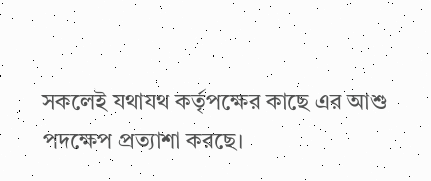সকলেই যথাযথ কর্তৃপক্ষের কাছে এর আশু পদক্ষেপ প্রত্যাশা করছে।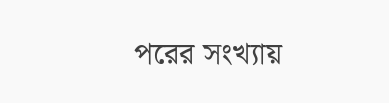পরের সংখ্যায়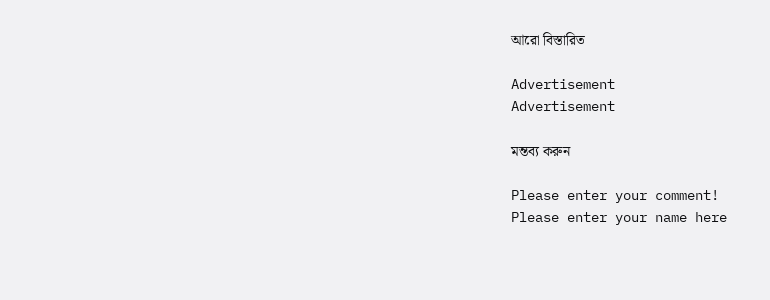আরো বিস্তারিত

Advertisement
Advertisement

মন্তব্য করুন

Please enter your comment!
Please enter your name here